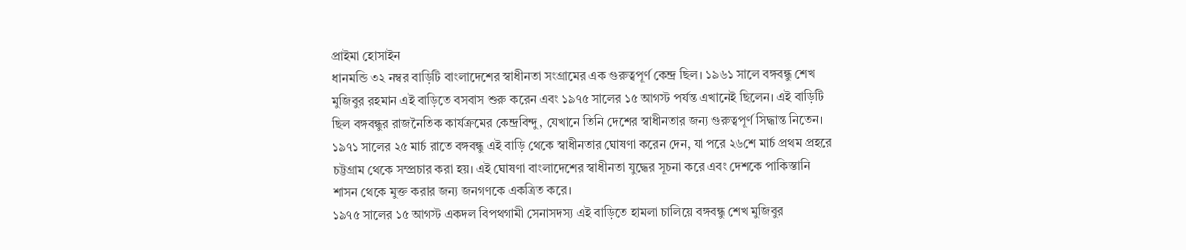প্রাইমা হোসাইন
ধানমন্ডি ৩২ নম্বর বাড়িটি বাংলাদেশের স্বাধীনতা সংগ্রামের এক গুরুত্বপূর্ণ কেন্দ্র ছিল। ১৯৬১ সালে বঙ্গবন্ধু শেখ মুজিবুর রহমান এই বাড়িতে বসবাস শুরু করেন এবং ১৯৭৫ সালের ১৫ আগস্ট পর্যন্ত এখানেই ছিলেন। এই বাড়িটি ছিল বঙ্গবন্ধুর রাজনৈতিক কার্যক্রমের কেন্দ্রবিন্দু, যেখানে তিনি দেশের স্বাধীনতার জন্য গুরুত্বপূর্ণ সিদ্ধান্ত নিতেন।
১৯৭১ সালের ২৫ মার্চ রাতে বঙ্গবন্ধু এই বাড়ি থেকে স্বাধীনতার ঘোষণা করেন দেন, যা পরে ২৬শে মার্চ প্রথম প্রহরে চট্টগ্রাম থেকে সম্প্রচার করা হয়। এই ঘোষণা বাংলাদেশের স্বাধীনতা যুদ্ধের সূচনা করে এবং দেশকে পাকিস্তানি শাসন থেকে মুক্ত করার জন্য জনগণকে একত্রিত করে।
১৯৭৫ সালের ১৫ আগস্ট একদল বিপথগামী সেনাসদস্য এই বাড়িতে হামলা চালিয়ে বঙ্গবন্ধু শেখ মুজিবুর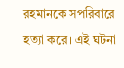রহমানকে সপরিবারে হত্যা করে। এই ঘটনা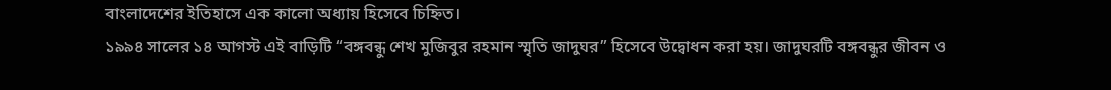বাংলাদেশের ইতিহাসে এক কালো অধ্যায় হিসেবে চিহ্নিত।
১৯৯৪ সালের ১৪ আগস্ট এই বাড়িটি “বঙ্গবন্ধু শেখ মুজিবুর রহমান স্মৃতি জাদুঘর” হিসেবে উদ্বোধন করা হয়। জাদুঘরটি বঙ্গবন্ধুর জীবন ও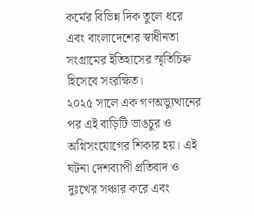কর্মের বিভিন্ন দিক তুলে ধরে এবং বাংলাদেশের স্বাধীনতা সংগ্রামের ইতিহাসের স্মৃতিচিহ্ন হিসেবে সংরক্ষিত।
২০২৫ সালে এক গণঅভ্যুত্থানের পর এই বাড়িটি ভাঙচুর ও অগ্নিসংযোগের শিকার হয়। এই ঘটনা দেশব্যাপী প্রতিবাদ ও দুঃখের সঞ্চার করে এবং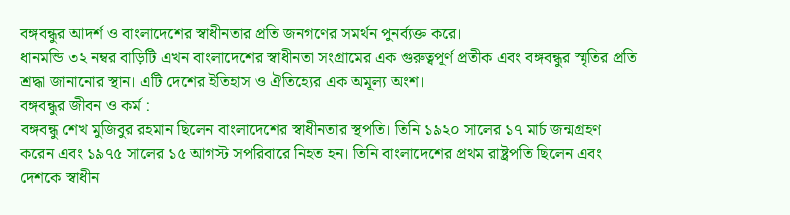বঙ্গবন্ধুর আদর্শ ও বাংলাদেশের স্বাধীনতার প্রতি জনগণের সমর্থন পুনর্ব্যক্ত করে।
ধানমন্ডি ৩২ নম্বর বাড়িটি এখন বাংলাদেশের স্বাধীনতা সংগ্রামের এক গুরুত্বপূর্ণ প্রতীক এবং বঙ্গবন্ধুর স্মৃতির প্রতি শ্রদ্ধা জানানোর স্থান। এটি দেশের ইতিহাস ও ঐতিহ্যের এক অমূল্য অংশ।
বঙ্গবন্ধুর জীবন ও কর্ম :
বঙ্গবন্ধু শেখ মুজিবুর রহমান ছিলেন বাংলাদেশের স্বাধীনতার স্থপতি। তিনি ১৯২০ সালের ১৭ মার্চ জন্মগ্রহণ করেন এবং ১৯৭৫ সালের ১৫ আগস্ট সপরিবারে নিহত হন। তিনি বাংলাদেশের প্রথম রাষ্ট্রপতি ছিলেন এবং দেশকে স্বাধীন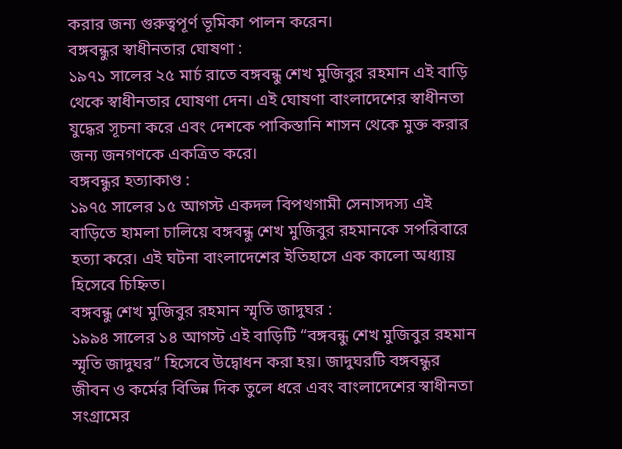করার জন্য গুরুত্বপূর্ণ ভূমিকা পালন করেন।
বঙ্গবন্ধুর স্বাধীনতার ঘোষণা :
১৯৭১ সালের ২৫ মার্চ রাতে বঙ্গবন্ধু শেখ মুজিবুর রহমান এই বাড়ি থেকে স্বাধীনতার ঘোষণা দেন। এই ঘোষণা বাংলাদেশের স্বাধীনতা যুদ্ধের সূচনা করে এবং দেশকে পাকিস্তানি শাসন থেকে মুক্ত করার জন্য জনগণকে একত্রিত করে।
বঙ্গবন্ধুর হত্যাকাণ্ড :
১৯৭৫ সালের ১৫ আগস্ট একদল বিপথগামী সেনাসদস্য এই বাড়িতে হামলা চালিয়ে বঙ্গবন্ধু শেখ মুজিবুর রহমানকে সপরিবারে হত্যা করে। এই ঘটনা বাংলাদেশের ইতিহাসে এক কালো অধ্যায় হিসেবে চিহ্নিত।
বঙ্গবন্ধু শেখ মুজিবুর রহমান স্মৃতি জাদুঘর :
১৯৯৪ সালের ১৪ আগস্ট এই বাড়িটি “বঙ্গবন্ধু শেখ মুজিবুর রহমান স্মৃতি জাদুঘর” হিসেবে উদ্বোধন করা হয়। জাদুঘরটি বঙ্গবন্ধুর জীবন ও কর্মের বিভিন্ন দিক তুলে ধরে এবং বাংলাদেশের স্বাধীনতা সংগ্রামের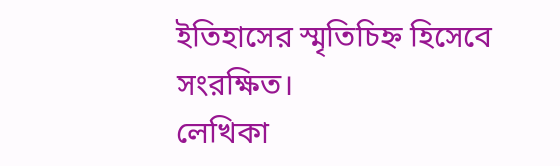ইতিহাসের স্মৃতিচিহ্ন হিসেবে সংরক্ষিত।
লেখিকা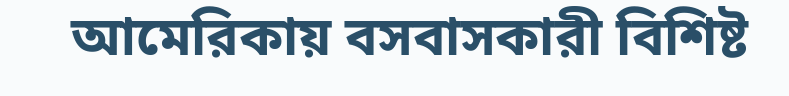আমেরিকায় বসবাসকারী বিশিষ্ট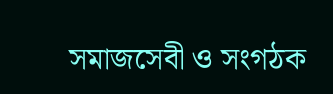সমাজসেবী ও সংগঠক